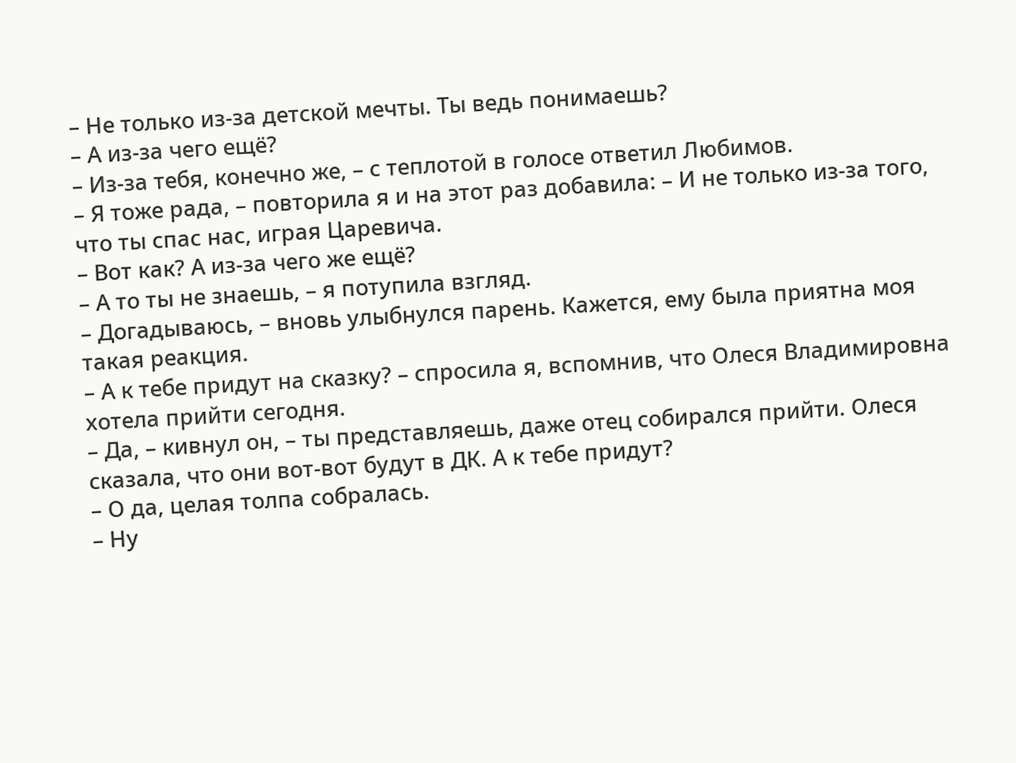– Не только из-за детской мечты. Ты ведь понимаешь?
– А из-за чего ещё?
– Из-за тебя, конечно же, – с теплотой в голосе ответил Любимов.
– Я тоже рада, – повторила я и на этот раз добавила: – И не только из-за того, что ты спас нас, играя Царевича.
– Вот как? А из-за чего же ещё?
– А то ты не знаешь, – я потупила взгляд.
– Догадываюсь, – вновь улыбнулся парень. Кажется, ему была приятна моя такая реакция.
– А к тебе придут на сказку? – спросила я, вспомнив, что Олеся Владимировна хотела прийти сегодня.
– Да, – кивнул он, – ты представляешь, даже отец собирался прийти. Олеся сказала, что они вот-вот будут в ДК. А к тебе придут?
– О да, целая толпа собралась.
– Ну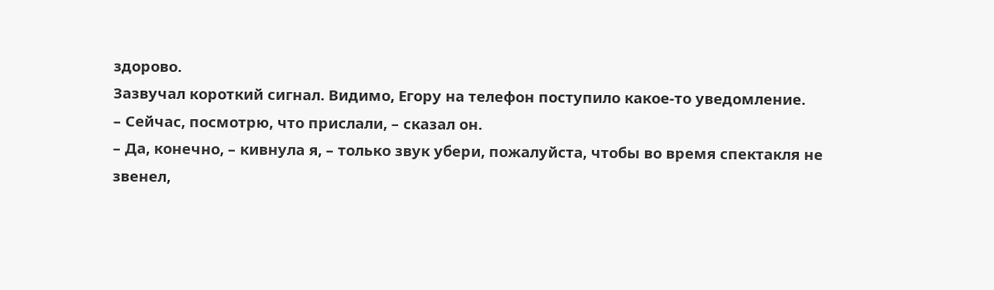здорово.
Зазвучал короткий сигнал. Видимо, Егору на телефон поступило какое-то уведомление.
– Сейчас, посмотрю, что прислали, – сказал он.
– Да, конечно, – кивнула я, – только звук убери, пожалуйста, чтобы во время спектакля не звенел,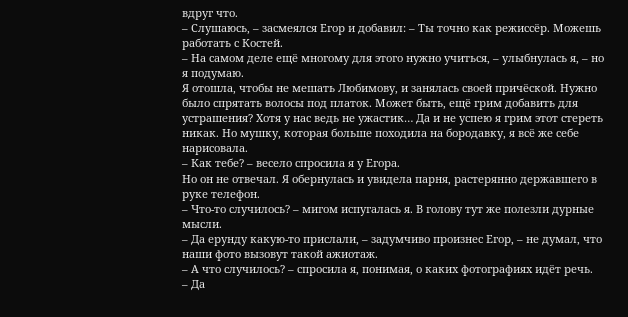вдруг что.
– Слушаюсь, – засмеялся Егор и добавил: – Ты точно как режиссёр. Можешь работать с Костей.
– На самом деле ещё многому для этого нужно учиться, – улыбнулась я, – но я подумаю.
Я отошла, чтобы не мешать Любимову, и занялась своей причёской. Нужно было спрятать волосы под платок. Может быть, ещё грим добавить для устрашения? Хотя у нас ведь не ужастик… Да и не успею я грим этот стереть никак. Но мушку, которая больше походила на бородавку, я всё же себе нарисовала.
– Как тебе? – весело спросила я у Егора.
Но он не отвечал. Я обернулась и увидела парня, растерянно державшего в руке телефон.
– Что-то случилось? – мигом испугалась я. В голову тут же полезли дурные мысли.
– Да ерунду какую-то прислали, – задумчиво произнес Егор, – не думал, что наши фото вызовут такой ажиотаж.
– А что случилось? – спросила я, понимая, о каких фотографиях идёт речь.
– Да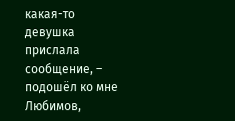какая-то девушка прислала сообщение, – подошёл ко мне Любимов,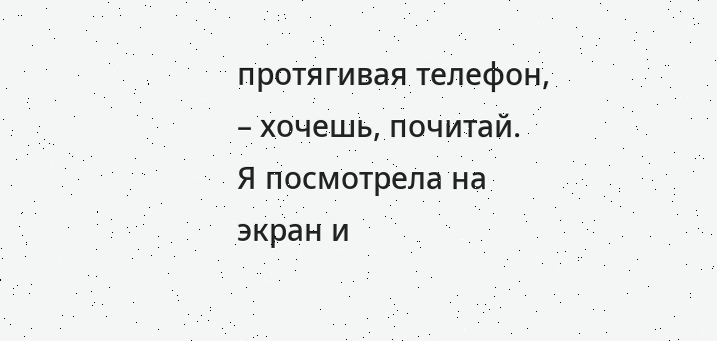протягивая телефон, – хочешь, почитай.
Я посмотрела на экран и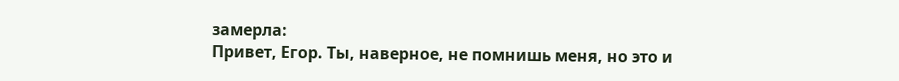замерла:
Привет, Егор. Ты, наверное, не помнишь меня, но это и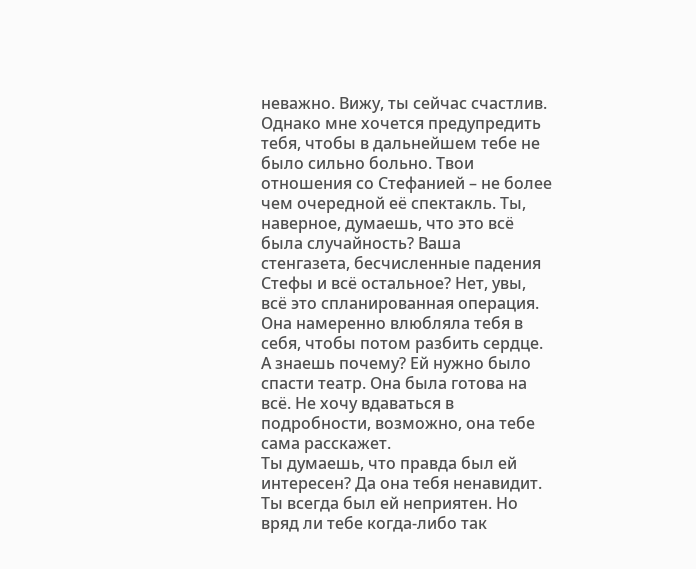неважно. Вижу, ты сейчас счастлив. Однако мне хочется предупредить тебя, чтобы в дальнейшем тебе не было сильно больно. Твои отношения со Стефанией – не более чем очередной её спектакль. Ты, наверное, думаешь, что это всё была случайность? Ваша стенгазета, бесчисленные падения Стефы и всё остальное? Нет, увы, всё это спланированная операция. Она намеренно влюбляла тебя в себя, чтобы потом разбить сердце. А знаешь почему? Ей нужно было спасти театр. Она была готова на всё. Не хочу вдаваться в подробности, возможно, она тебе сама расскажет.
Ты думаешь, что правда был ей интересен? Да она тебя ненавидит. Ты всегда был ей неприятен. Но вряд ли тебе когда-либо так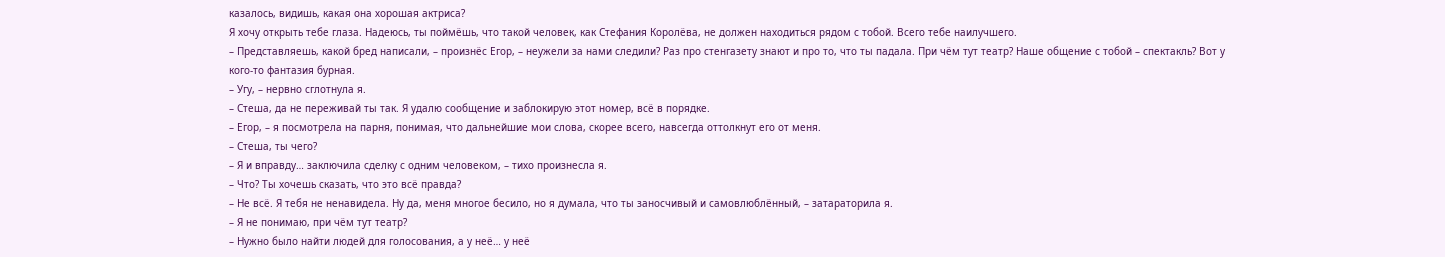казалось, видишь, какая она хорошая актриса?
Я хочу открыть тебе глаза. Надеюсь, ты поймёшь, что такой человек, как Стефания Королёва, не должен находиться рядом с тобой. Всего тебе наилучшего.
– Представляешь, какой бред написали, – произнёс Егор, – неужели за нами следили? Раз про стенгазету знают и про то, что ты падала. При чём тут театр? Наше общение с тобой – спектакль? Вот у кого-то фантазия бурная.
– Угу, – нервно сглотнула я.
– Стеша, да не переживай ты так. Я удалю сообщение и заблокирую этот номер, всё в порядке.
– Егор, – я посмотрела на парня, понимая, что дальнейшие мои слова, скорее всего, навсегда оттолкнут его от меня.
– Стеша, ты чего?
– Я и вправду… заключила сделку с одним человеком, – тихо произнесла я.
– Что? Ты хочешь сказать, что это всё правда?
– Не всё. Я тебя не ненавидела. Ну да, меня многое бесило, но я думала, что ты заносчивый и самовлюблённый, – затараторила я.
– Я не понимаю, при чём тут театр?
– Нужно было найти людей для голосования, а у неё… у неё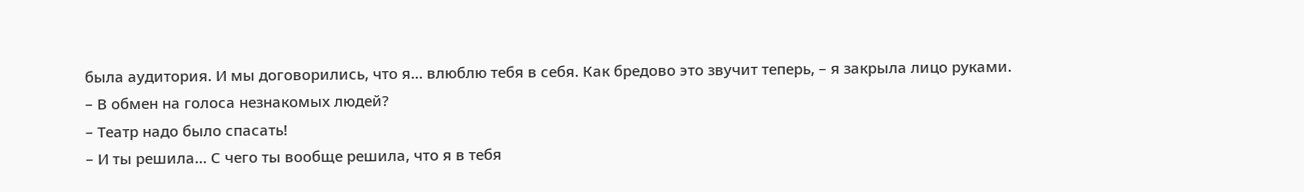была аудитория. И мы договорились, что я… влюблю тебя в себя. Как бредово это звучит теперь, – я закрыла лицо руками.
– В обмен на голоса незнакомых людей?
– Театр надо было спасать!
– И ты решила… С чего ты вообще решила, что я в тебя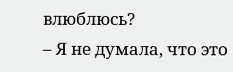влюблюсь?
– Я не думала, что это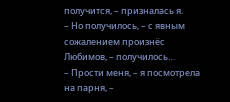получится, – призналась я.
– Но получилось, – с явным сожалением произнёс Любимов, – получилось…
– Прости меня, – я посмотрела на парня, –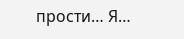прости… Я…